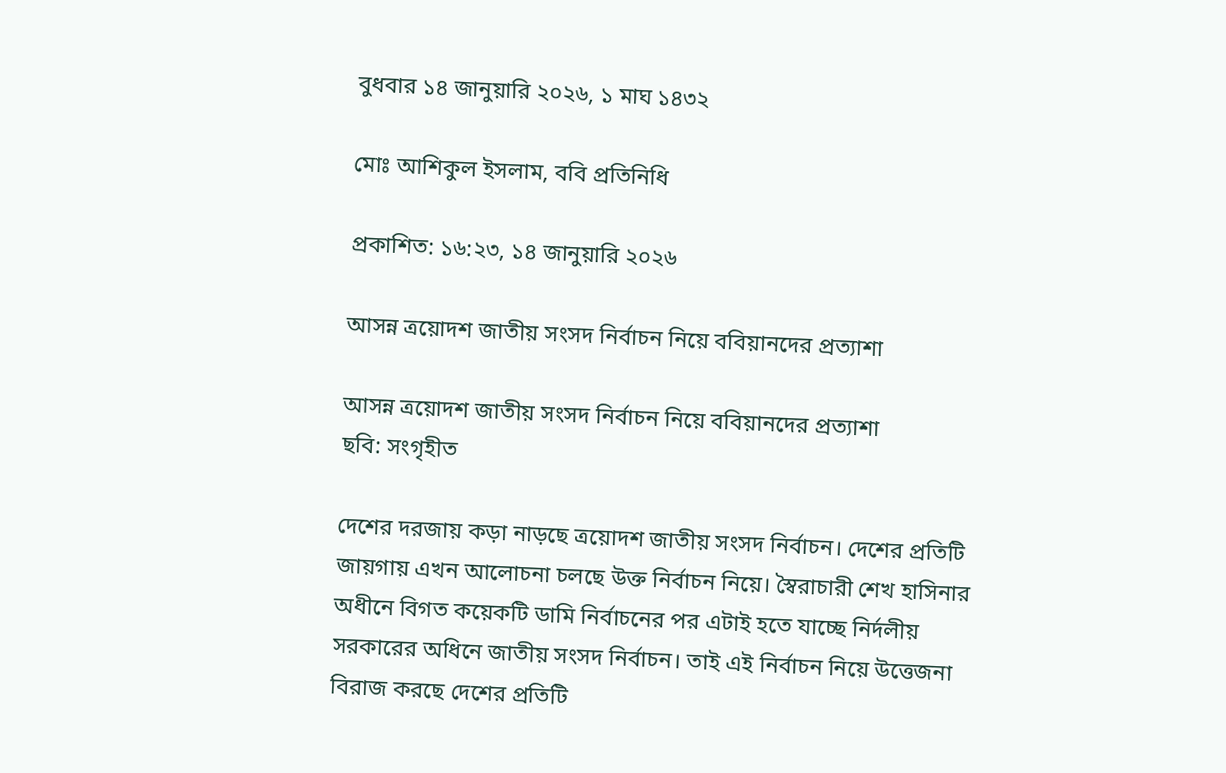বুধবার ১৪ জানুয়ারি ২০২৬, ১ মাঘ ১৪৩২

মোঃ আশিকুল ইসলাম, ববি প্রতিনিধি

প্রকাশিত: ১৬:২৩, ১৪ জানুয়ারি ২০২৬

আসন্ন ত্রয়োদশ জাতীয় সংসদ নির্বাচন নিয়ে ববিয়ানদের প্রত্যাশা

আসন্ন ত্রয়োদশ জাতীয় সংসদ নির্বাচন নিয়ে ববিয়ানদের প্রত্যাশা
ছবি: সংগৃহীত

দেশের দরজায় কড়া নাড়ছে ত্রয়োদশ জাতীয় সংসদ নির্বাচন। দেশের প্রতিটি জায়গায় এখন আলোচনা চলছে উক্ত নির্বাচন নিয়ে। স্বৈরাচারী শেখ হাসিনার অধীনে বিগত কয়েকটি ডামি নির্বাচনের পর এটাই হতে যাচ্ছে নির্দলীয় সরকারের অধিনে জাতীয় সংসদ নির্বাচন। তাই এই নির্বাচন নিয়ে উত্তেজনা বিরাজ করছে দেশের প্রতিটি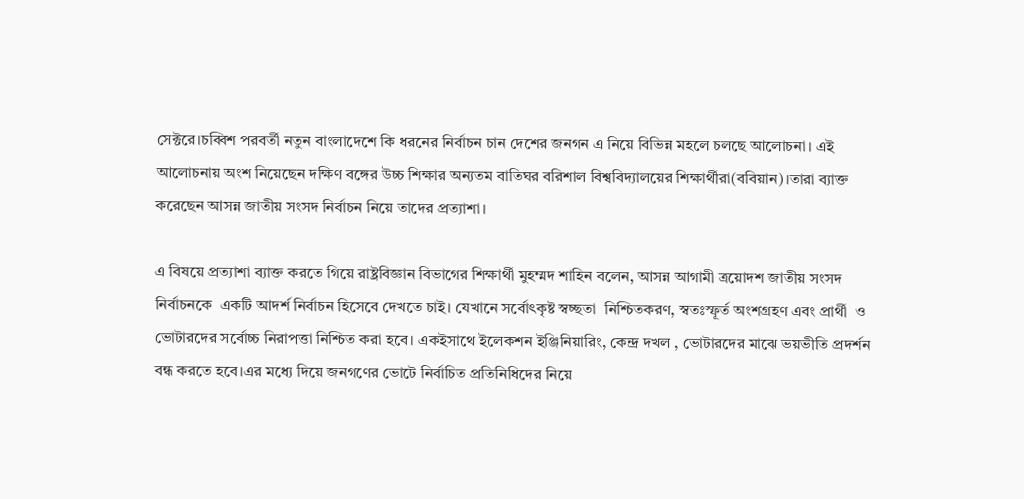সেক্টরে।চব্বিশ পরবর্তী নতুন বাংলাদেশে কি ধরনের নির্বাচন চান দেশের জনগন এ নিয়ে বিভিন্ন মহলে চলছে আলোচনা। এই আলোচনায় অংশ নিয়েছেন দক্ষিণ বঙ্গের উচ্চ শিক্ষার অন্যতম বাতিঘর বরিশাল বিশ্ববিদ্যালয়ের শিক্ষার্থীরা(ববিয়ান)।তারা ব্যাক্ত করেছেন আসন্ন জাতীয় সংসদ নির্বাচন নিয়ে তাদের প্রত্যাশা।

এ বিষয়ে প্রত্যাশা ব্যাক্ত করতে গিয়ে রাষ্ট্রবিজ্ঞান বিভাগের শিক্ষার্থী মুহম্মদ শাহিন বলেন, আসন্ন আগামী ত্রয়োদশ জাতীয় সংসদ নির্বাচনকে  একটি আদর্শ নির্বাচন হিসেবে দেখতে চাই। যেখানে সর্বোৎকৃষ্ট স্বচ্ছতা  নিশ্চিতকরণ, স্বতঃস্ফূর্ত অংশগ্রহণ এবং প্রার্থী  ও ভোটারদের সর্বোচ্চ নিরাপত্তা নিশ্চিত করা হবে। একইসাথে ইলেকশন ইঞ্জিনিয়ারিং, কেন্দ্র দখল , ভোটারদের মাঝে ভয়ভীতি প্রদর্শন বন্ধ করতে হবে।এর মধ্যে দিয়ে জনগণের ভোটে নির্বাচিত প্রতিনিধিদের নিয়ে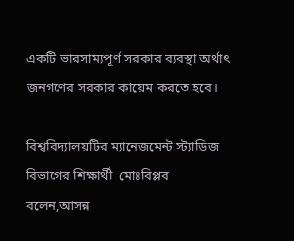একটি ভারসাম্যপূর্ণ সরকার ব্যবস্থা অর্থাৎ জনগণের সরকার কায়েম করতে হবে।

বিশ্ববিদ্যালয়টির ম্যানেজমেন্ট স্ট্যাডিজ বিভাগের শিক্ষার্থী  মোঃবিপ্লব বলেন,আসন্ন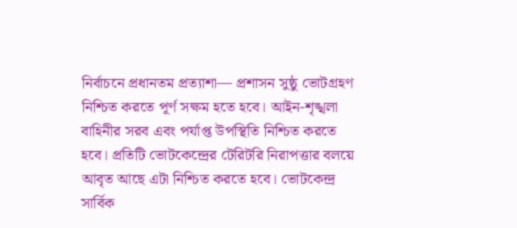নির্বাচনে প্রধানতম প্রত্যাশা— প্রশাসন সুষ্ঠু ভোটগ্রহণ নিশ্চিত করতে পূর্ণ সক্ষম হতে হবে। আইন-শৃঙ্খলা বাহিনীর সরব এবং পর্যাপ্ত উপস্থিতি নিশ্চিত করতে হবে। প্রতিটি ভোটকেন্দ্রের টেরিটরি নিরাপত্তার বলয়ে আবৃত আছে এটা নিশ্চিত করতে হবে। ভোটকেন্দ্র সার্বিক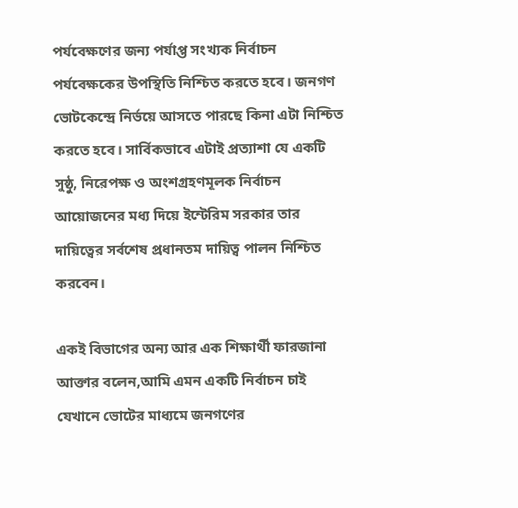পর্যবেক্ষণের জন্য পর্যাপ্ত সংখ্যক নির্বাচন পর্যবেক্ষকের উপস্থিতি নিশ্চিত করতে হবে। জনগণ ভোটকেন্দ্রে নির্ভয়ে আসতে পারছে কিনা এটা নিশ্চিত করতে হবে। সার্বিকভাবে এটাই প্রত্যাশা যে একটি সুষ্ঠু, নিরেপক্ষ ও অংশগ্রহণমূলক নির্বাচন আয়োজনের মধ্য দিয়ে ইন্টেরিম সরকার তার দায়িত্বের সর্বশেষ প্রধানতম দায়িত্ব পালন নিশ্চিত করবেন।

একই বিভাগের অন্য আর এক শিক্ষার্থী ফারজানা আক্তার বলেন,আমি এমন একটি নির্বাচন চাই যেখানে ভোটের মাধ্যমে জনগণের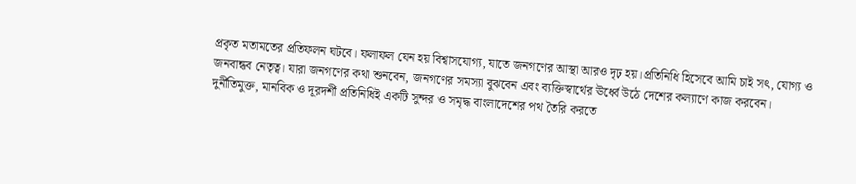প্রকৃত মতামতের প্রতিফলন ঘটবে। ফলাফল যেন হয় বিশ্বাসযোগ্য, যাতে জনগণের আস্থা আরও দৃঢ় হয়।প্রতিনিধি হিসেবে আমি চাই সৎ, যোগ্য ও জনবান্ধব নেতৃত্ব। যারা জনগণের কথা শুনবেন, জনগণের সমস্যা বুঝবেন এবং ব্যক্তিস্বার্থের ঊর্ধ্বে উঠে দেশের কল্যাণে কাজ করবেন। দুর্নীতিমুক্ত, মানবিক ও দূরদর্শী প্রতিনিধিই একটি সুন্দর ও সমৃদ্ধ বাংলাদেশের পথ তৈরি করতে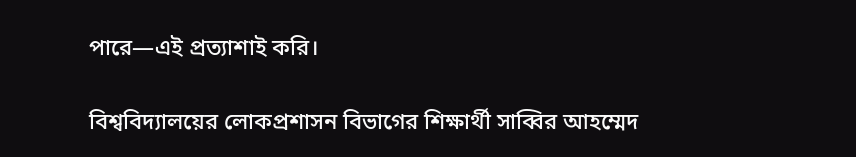পারে—এই প্রত্যাশাই করি।

বিশ্ববিদ্যালয়ের লোকপ্রশাসন বিভাগের শিক্ষার্থী সাব্বির আহম্মেদ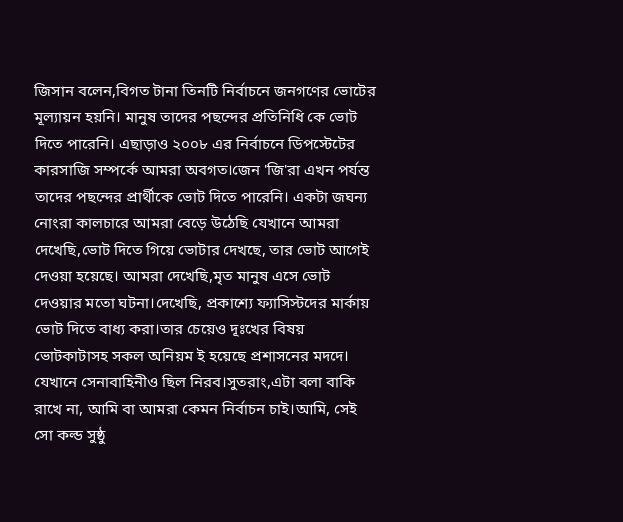জিসান বলেন,বিগত টানা তিনটি নির্বাচনে জনগণের ভোটের মূল্যায়ন হয়নি। মানুষ তাদের পছন্দের প্রতিনিধি কে ভোট দিতে পারেনি। এছাড়াও ২০০৮ এর নির্বাচনে ডিপস্টেটের কারসাজি সম্পর্কে আমরা অবগত।জেন 'জি'রা এখন পর্যন্ত তাদের পছন্দের প্রার্থীকে ভোট দিতে পারেনি। একটা জঘন্য নোংরা কালচারে আমরা বেড়ে উঠেছি যেখানে আমরা দেখেছি,ভোট দিতে গিয়ে ভোটার দেখছে, তার ভোট আগেই দেওয়া হয়েছে। আমরা দেখেছি,মৃত মানুষ এসে ভোট দেওয়ার মতো ঘটনা।দেখেছি, প্রকাশ্যে ফ্যাসিস্টদের মার্কায় ভোট দিতে বাধ্য করা।তার চেয়েও দূঃখের বিষয় ভোটকাটাসহ সকল অনিয়ম ই হয়েছে প্রশাসনের মদদে। যেখানে সেনাবাহিনীও ছিল নিরব।সুতরাং,এটা বলা বাকি রাখে না, আমি বা আমরা কেমন নির্বাচন চাই‌।আমি, সেই সো‌ কল্ড সুষ্ঠু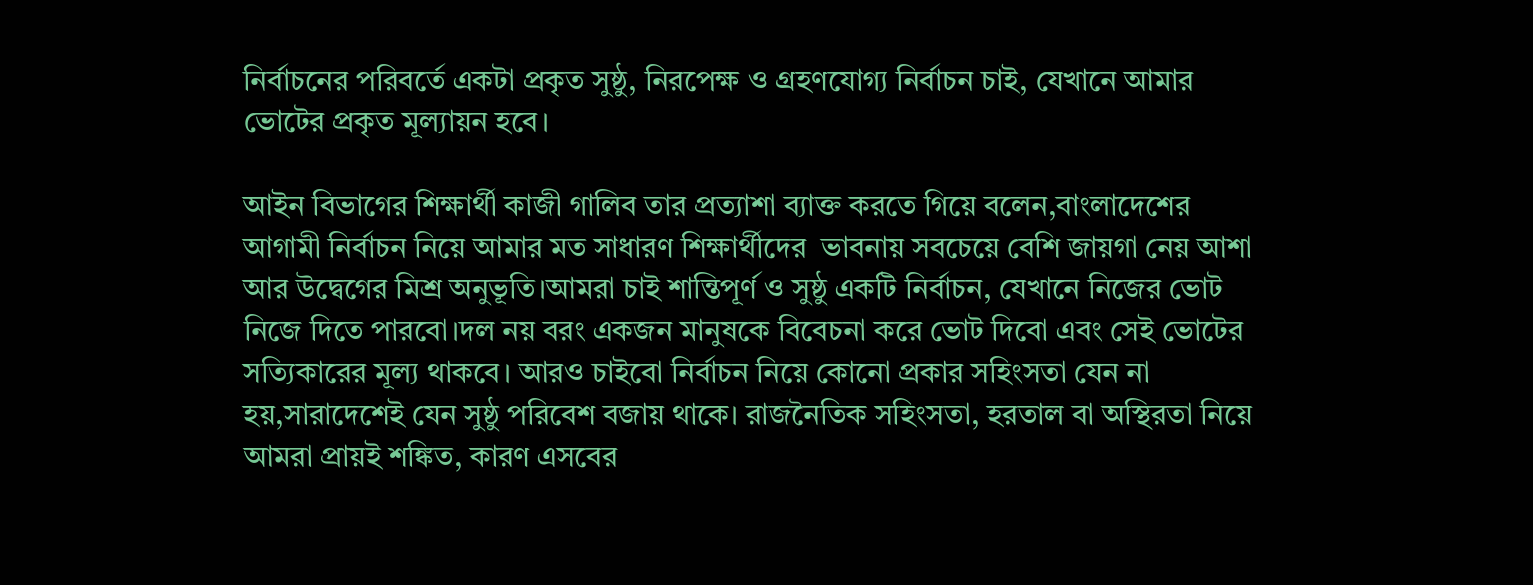নির্বাচনের পরিবর্তে একটা প্রকৃত সুষ্ঠু, নিরপেক্ষ ও গ্রহণযোগ্য নির্বাচন চাই, যেখানে আমার ভোটের প্রকৃত মূল্যায়ন হবে।

আইন বিভাগের শিক্ষার্থী কাজী গালিব তার প্রত্যাশা ব্যাক্ত করতে গিয়ে বলেন,বাংলাদেশের আগামী নির্বাচন নিয়ে আমার মত সাধারণ শিক্ষার্থীদের  ভাবনায় সবচেয়ে বেশি জায়গা নেয় আশা আর উদ্বেগের মিশ্র অনুভূতি।আমরা চাই শান্তিপূর্ণ ও সুষ্ঠু একটি নির্বাচন, যেখানে নিজের ভোট নিজে দিতে পারবো।দল নয় বরং একজন মানুষকে বিবেচনা করে ভোট দিবো এবং সেই ভোটের সত্যিকারের মূল্য থাকবে। আরও চাইবো নির্বাচন নিয়ে কোনো প্রকার সহিংসতা যেন না হয়,সারাদেশেই যেন সুষ্ঠু পরিবেশ বজায় থাকে। রাজনৈতিক সহিংসতা, হরতাল বা অস্থিরতা নিয়ে আমরা প্রায়ই শঙ্কিত, কারণ এসবের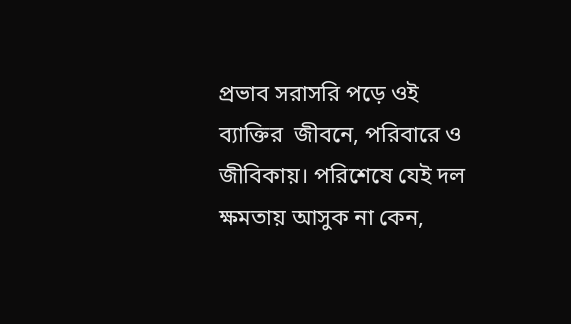প্রভাব সরাসরি পড়ে ওই ব্যাক্তির  জীবনে, পরিবারে ও জীবিকায়। পরিশেষে যেই দল ক্ষমতায় আসুক না কেন,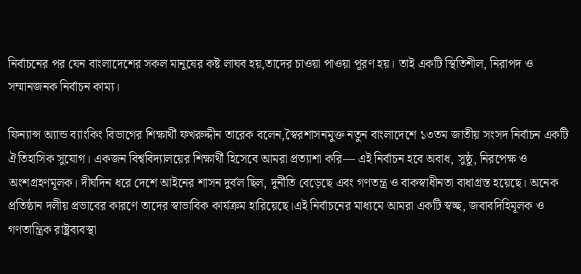নির্বাচনের পর যেন বাংলাদেশের সকল মানুষের কষ্ট লাঘব হয়,তাদের চাওয়া পাওয়া পূরণ হয়। তাই একটি স্থিতিশীল, নিরাপদ ও সম্মানজনক নির্বাচন কাম্য।

ফিন্যান্স অ্যান্ড ব্যাংকিং বিভাগের শিক্ষার্থী ফখরুদ্দীন তারেক বলেন,স্বৈরশাসনমুক্ত নতুন বাংলাদেশে ১৩তম জাতীয় সংসদ নির্বাচন একটি ঐতিহাসিক সুযোগ। একজন বিশ্ববিদ্যালয়ের শিক্ষার্থী হিসেবে আমরা প্রত্যাশা করি— এই নির্বাচন হবে অবাধ, সুষ্ঠু, নিরপেক্ষ ও অংশগ্রহণমূলক। দীর্ঘদিন ধরে দেশে আইনের শাসন দুর্বল ছিল, দুর্নীতি বেড়েছে এবং গণতন্ত্র ও বাকস্বাধীনতা বাধাগ্রস্ত হয়েছে। অনেক প্রতিষ্ঠান দলীয় প্রভাবের কারণে তাদের স্বাভাবিক কার্যক্রম হারিয়েছে।এই নির্বাচনের মাধ্যমে আমরা একটি স্বচ্ছ, জবাবদিহিমূলক ও গণতান্ত্রিক রাষ্ট্রব্যবস্থা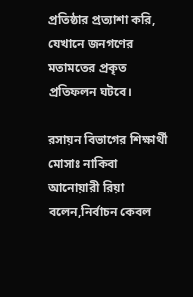প্রতিষ্ঠার প্রত্যাশা করি, যেখানে জনগণের মতামতের প্রকৃত প্রতিফলন ঘটবে।

রসায়ন বিভাগের শিক্ষার্থী মোসাঃ নাকিবা আনোয়ারী রিয়া বলেন,নির্বাচন কেবল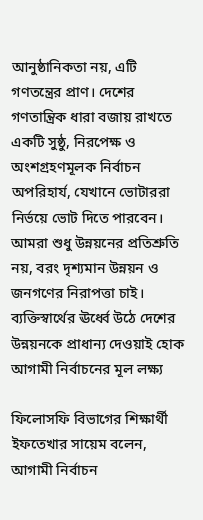আনুষ্ঠানিকতা নয়, এটি গণতন্ত্রের প্রাণ। দেশের গণতান্ত্রিক ধারা বজায় রাখতে একটি সুষ্ঠু, নিরপেক্ষ ও অংশগ্রহণমূলক নির্বাচন অপরিহার্য, যেখানে ভোটাররা নির্ভয়ে ভোট দিতে পারবেন। আমরা শুধু উন্নয়নের প্রতিশ্রুতি নয়, বরং দৃশ্যমান উন্নয়ন ও জনগণের নিরাপত্তা চাই। ব্যক্তিস্বার্থের ঊর্ধ্বে উঠে দেশের উন্নয়নকে প্রাধান্য দেওয়াই হোক আগামী নির্বাচনের মূল লক্ষ্য

ফিলোসফি বিভাগের শিক্ষার্থী ইফতেখার সায়েম বলেন, আগামী নির্বাচন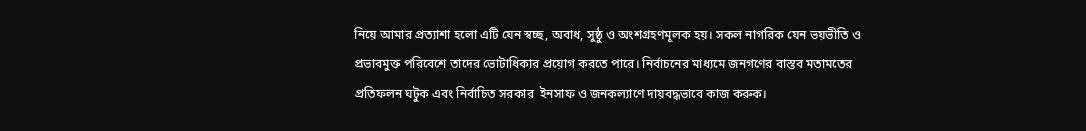নিয়ে আমার প্রত্যাশা হলো এটি যেন স্বচ্ছ, অবাধ, সুষ্ঠু ও অংশগ্রহণমূলক হয়। সকল নাগরিক যেন ভয়ভীতি ও প্রভাবমুক্ত পরিবেশে তাদের ভোটাধিকার প্রয়োগ করতে পারে। নির্বাচনের মাধ্যমে জনগণের বাস্তব মতামতের প্রতিফলন ঘটুক এবং নির্বাচিত সরকার  ইনসাফ ও জনকল্যাণে দায়বদ্ধভাবে কাজ করুক।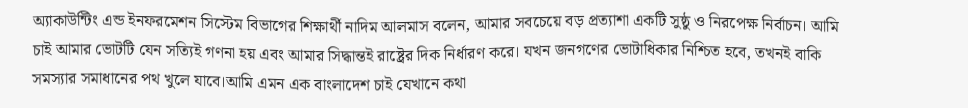অ্যাকাউন্টিং এন্ড ইনফরমেশন সিস্টেম বিভাগের শিক্ষার্থী নাদিম আলমাস বলেন, আমার সবচেয়ে বড় প্রত্যাশা একটি সুষ্ঠু ও নিরপেক্ষ নির্বাচন। আমি চাই আমার ভোটটি যেন সত্যিই গণনা হয় এবং আমার সিদ্ধান্তই রাষ্ট্রের দিক নির্ধারণ করে। যখন জনগণের ভোটাধিকার নিশ্চিত হবে, তখনই বাকি সমস্যার সমাধানের পথ খুলে যাবে।আমি এমন এক বাংলাদেশ চাই যেখানে কথা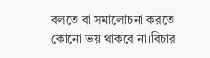বলতে বা সমালোচনা করতে কোনো ভয় থাকবে না।বিচার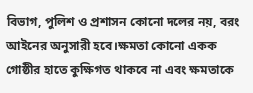বিভাগ, পুলিশ ও প্রশাসন কোনো দলের নয়, বরং আইনের অনুসারী হবে।ক্ষমতা কোনো একক গোষ্ঠীর হাতে কুক্ষিগত থাকবে না এবং ক্ষমতাকে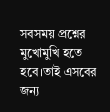সবসময় প্রশ্নের মুখোমুখি হতে হবে।তাই এসবের জন্য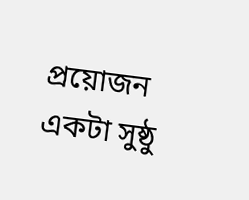প্রয়োজন একটা সুষ্ঠু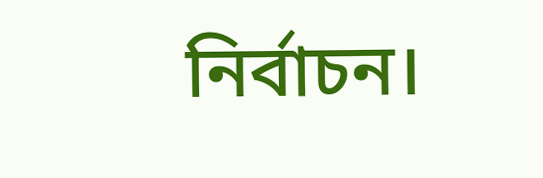নির্বাচন।